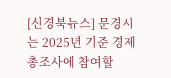[신경북뉴스] 문경시는 2025년 기준 경제총조사에 참여할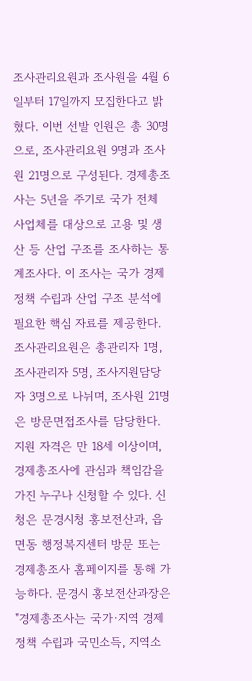조사관리요원과 조사원을 4월 6일부터 17일까지 모집한다고 밝혔다. 이번 선발 인원은 총 30명으로, 조사관리요원 9명과 조사원 21명으로 구성된다. 경제총조사는 5년을 주기로 국가 전체 사업체를 대상으로 고용 및 생산 등 산업 구조를 조사하는 통계조사다. 이 조사는 국가 경제정책 수립과 산업 구조 분석에 필요한 핵심 자료를 제공한다. 조사관리요원은 총관리자 1명, 조사관리자 5명, 조사지원담당자 3명으로 나뉘며, 조사원 21명은 방문면접조사를 담당한다. 지원 자격은 만 18세 이상이며, 경제총조사에 관심과 책임감을 가진 누구나 신청할 수 있다. 신청은 문경시청 홍보전산과, 읍면동 행정복지센터 방문 또는 경제총조사 홈페이지를 통해 가능하다. 문경시 홍보전산과장은 "경제총조사는 국가·지역 경제정책 수립과 국민소득, 지역소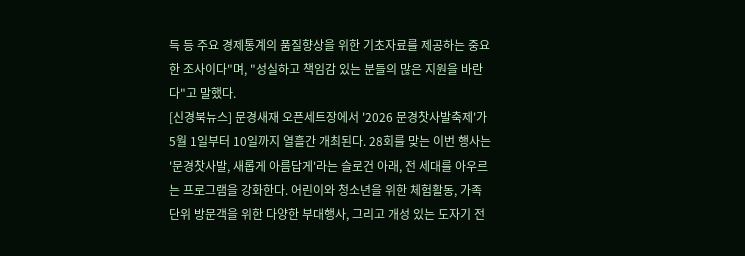득 등 주요 경제통계의 품질향상을 위한 기초자료를 제공하는 중요한 조사이다"며, "성실하고 책임감 있는 분들의 많은 지원을 바란다"고 말했다.
[신경북뉴스] 문경새재 오픈세트장에서 '2026 문경찻사발축제'가 5월 1일부터 10일까지 열흘간 개최된다. 28회를 맞는 이번 행사는 '문경찻사발, 새롭게 아름답게'라는 슬로건 아래, 전 세대를 아우르는 프로그램을 강화한다. 어린이와 청소년을 위한 체험활동, 가족 단위 방문객을 위한 다양한 부대행사, 그리고 개성 있는 도자기 전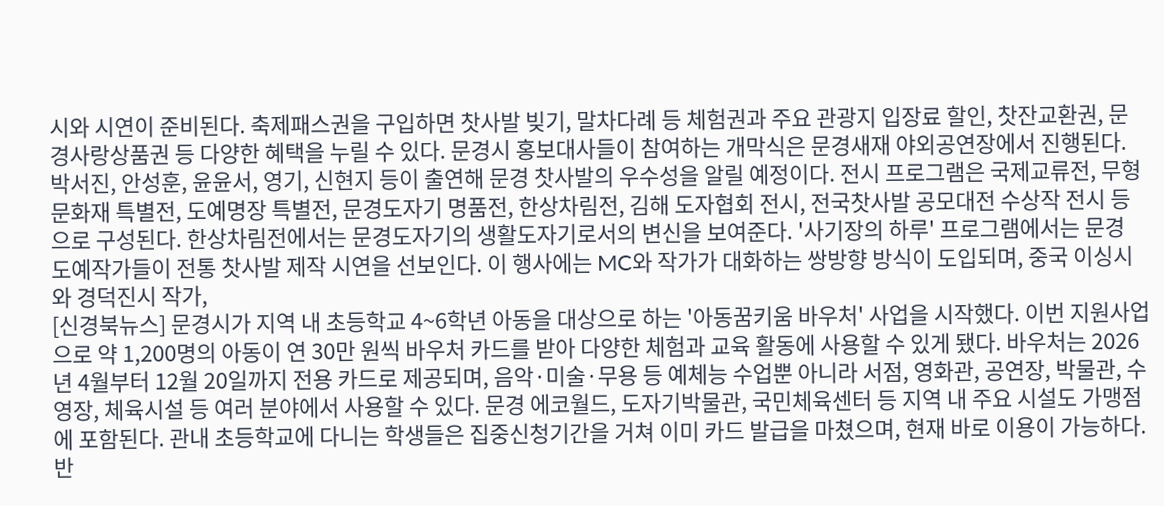시와 시연이 준비된다. 축제패스권을 구입하면 찻사발 빚기, 말차다례 등 체험권과 주요 관광지 입장료 할인, 찻잔교환권, 문경사랑상품권 등 다양한 혜택을 누릴 수 있다. 문경시 홍보대사들이 참여하는 개막식은 문경새재 야외공연장에서 진행된다. 박서진, 안성훈, 윤윤서, 영기, 신현지 등이 출연해 문경 찻사발의 우수성을 알릴 예정이다. 전시 프로그램은 국제교류전, 무형문화재 특별전, 도예명장 특별전, 문경도자기 명품전, 한상차림전, 김해 도자협회 전시, 전국찻사발 공모대전 수상작 전시 등으로 구성된다. 한상차림전에서는 문경도자기의 생활도자기로서의 변신을 보여준다. '사기장의 하루' 프로그램에서는 문경 도예작가들이 전통 찻사발 제작 시연을 선보인다. 이 행사에는 MC와 작가가 대화하는 쌍방향 방식이 도입되며, 중국 이싱시와 경덕진시 작가,
[신경북뉴스] 문경시가 지역 내 초등학교 4~6학년 아동을 대상으로 하는 '아동꿈키움 바우처' 사업을 시작했다. 이번 지원사업으로 약 1,200명의 아동이 연 30만 원씩 바우처 카드를 받아 다양한 체험과 교육 활동에 사용할 수 있게 됐다. 바우처는 2026년 4월부터 12월 20일까지 전용 카드로 제공되며, 음악·미술·무용 등 예체능 수업뿐 아니라 서점, 영화관, 공연장, 박물관, 수영장, 체육시설 등 여러 분야에서 사용할 수 있다. 문경 에코월드, 도자기박물관, 국민체육센터 등 지역 내 주요 시설도 가맹점에 포함된다. 관내 초등학교에 다니는 학생들은 집중신청기간을 거쳐 이미 카드 발급을 마쳤으며, 현재 바로 이용이 가능하다. 반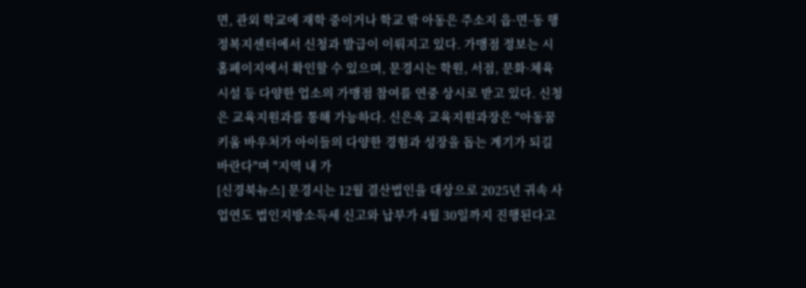면, 관외 학교에 재학 중이거나 학교 밖 아동은 주소지 읍·면·동 행정복지센터에서 신청과 발급이 이뤄지고 있다. 가맹점 정보는 시 홈페이지에서 확인할 수 있으며, 문경시는 학원, 서점, 문화·체육시설 등 다양한 업소의 가맹점 참여를 연중 상시로 받고 있다. 신청은 교육지원과를 통해 가능하다. 신은옥 교육지원과장은 "아동꿈키움 바우처가 아이들의 다양한 경험과 성장을 돕는 계기가 되길 바란다"며 "지역 내 가
[신경북뉴스] 문경시는 12월 결산법인을 대상으로 2025년 귀속 사업연도 법인지방소득세 신고와 납부가 4월 30일까지 진행된다고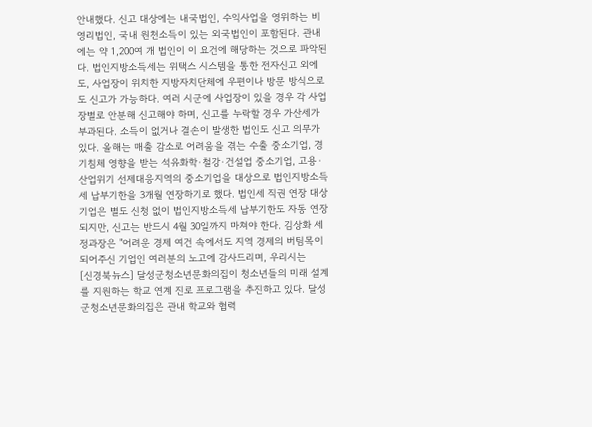안내했다. 신고 대상에는 내국법인, 수익사업을 영위하는 비영리법인, 국내 원천소득이 있는 외국법인이 포함된다. 관내에는 약 1,200여 개 법인이 이 요건에 해당하는 것으로 파악된다. 법인지방소득세는 위택스 시스템을 통한 전자신고 외에도, 사업장이 위치한 지방자치단체에 우편이나 방문 방식으로도 신고가 가능하다. 여러 시군에 사업장이 있을 경우 각 사업장별로 안분해 신고해야 하며, 신고를 누락할 경우 가산세가 부과된다. 소득이 없거나 결손이 발생한 법인도 신고 의무가 있다. 올해는 매출 감소로 어려움을 겪는 수출 중소기업, 경기침체 영향을 받는 석유화학·철강·건설업 중소기업, 고용·산업위기 선제대응지역의 중소기업을 대상으로 법인지방소득세 납부기한을 3개월 연장하기로 했다. 법인세 직권 연장 대상 기업은 별도 신청 없이 법인지방소득세 납부기한도 자동 연장되지만, 신고는 반드시 4월 30일까지 마쳐야 한다. 김상화 세정과장은 "어려운 경제 여건 속에서도 지역 경제의 버팀목이 되어주신 기업인 여러분의 노고에 감사드리며, 우리시는
[신경북뉴스] 달성군청소년문화의집이 청소년들의 미래 설계를 지원하는 학교 연계 진로 프로그램을 추진하고 있다. 달성군청소년문화의집은 관내 학교와 협력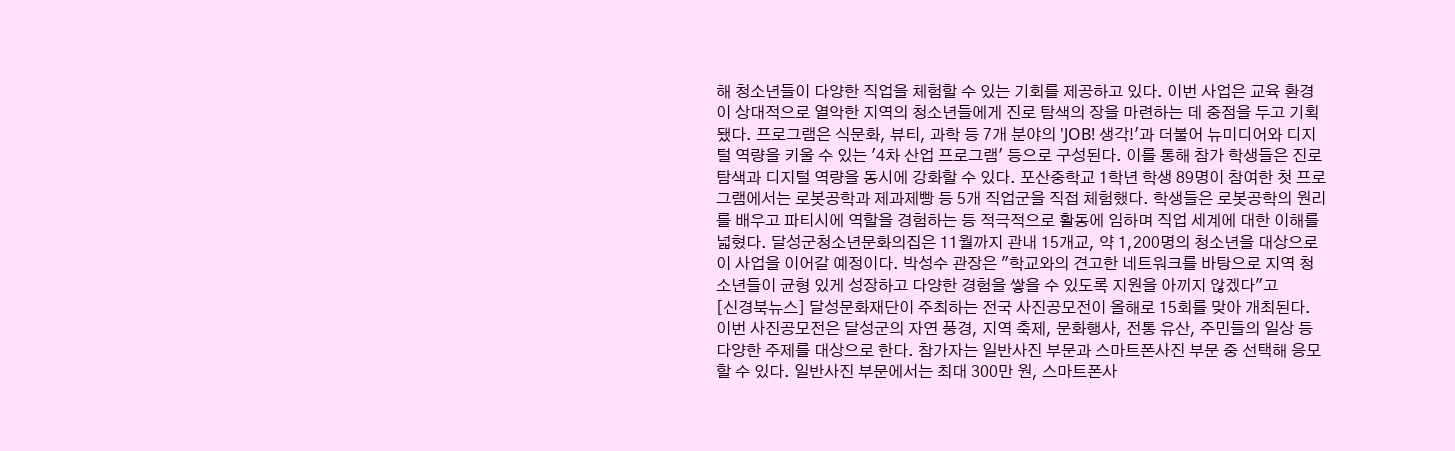해 청소년들이 다양한 직업을 체험할 수 있는 기회를 제공하고 있다. 이번 사업은 교육 환경이 상대적으로 열악한 지역의 청소년들에게 진로 탐색의 장을 마련하는 데 중점을 두고 기획됐다. 프로그램은 식문화, 뷰티, 과학 등 7개 분야의 'JOB! 생각!'과 더불어 뉴미디어와 디지털 역량을 키울 수 있는 '4차 산업 프로그램' 등으로 구성된다. 이를 통해 참가 학생들은 진로 탐색과 디지털 역량을 동시에 강화할 수 있다. 포산중학교 1학년 학생 89명이 참여한 첫 프로그램에서는 로봇공학과 제과제빵 등 5개 직업군을 직접 체험했다. 학생들은 로봇공학의 원리를 배우고 파티시에 역할을 경험하는 등 적극적으로 활동에 임하며 직업 세계에 대한 이해를 넓혔다. 달성군청소년문화의집은 11월까지 관내 15개교, 약 1,200명의 청소년을 대상으로 이 사업을 이어갈 예정이다. 박성수 관장은 "학교와의 견고한 네트워크를 바탕으로 지역 청소년들이 균형 있게 성장하고 다양한 경험을 쌓을 수 있도록 지원을 아끼지 않겠다"고
[신경북뉴스] 달성문화재단이 주최하는 전국 사진공모전이 올해로 15회를 맞아 개최된다. 이번 사진공모전은 달성군의 자연 풍경, 지역 축제, 문화행사, 전통 유산, 주민들의 일상 등 다양한 주제를 대상으로 한다. 참가자는 일반사진 부문과 스마트폰사진 부문 중 선택해 응모할 수 있다. 일반사진 부문에서는 최대 300만 원, 스마트폰사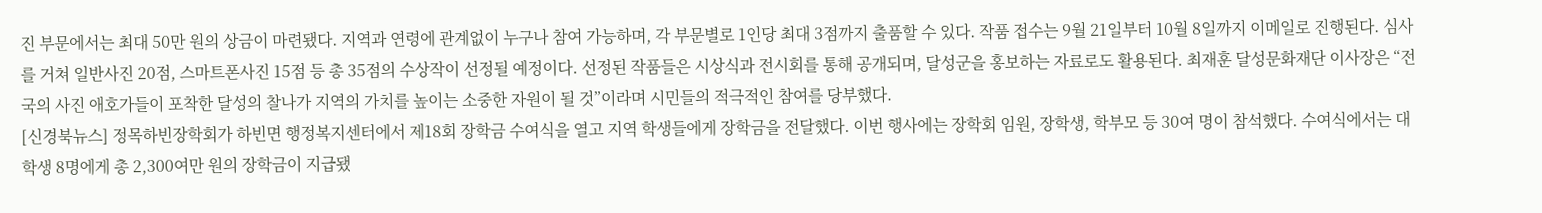진 부문에서는 최대 50만 원의 상금이 마련됐다. 지역과 연령에 관계없이 누구나 참여 가능하며, 각 부문별로 1인당 최대 3점까지 출품할 수 있다. 작품 접수는 9월 21일부터 10월 8일까지 이메일로 진행된다. 심사를 거쳐 일반사진 20점, 스마트폰사진 15점 등 총 35점의 수상작이 선정될 예정이다. 선정된 작품들은 시상식과 전시회를 통해 공개되며, 달성군을 홍보하는 자료로도 활용된다. 최재훈 달성문화재단 이사장은 “전국의 사진 애호가들이 포착한 달성의 찰나가 지역의 가치를 높이는 소중한 자원이 될 것”이라며 시민들의 적극적인 참여를 당부했다.
[신경북뉴스] 정목하빈장학회가 하빈면 행정복지센터에서 제18회 장학금 수여식을 열고 지역 학생들에게 장학금을 전달했다. 이번 행사에는 장학회 임원, 장학생, 학부모 등 30여 명이 참석했다. 수여식에서는 대학생 8명에게 총 2,300여만 원의 장학금이 지급됐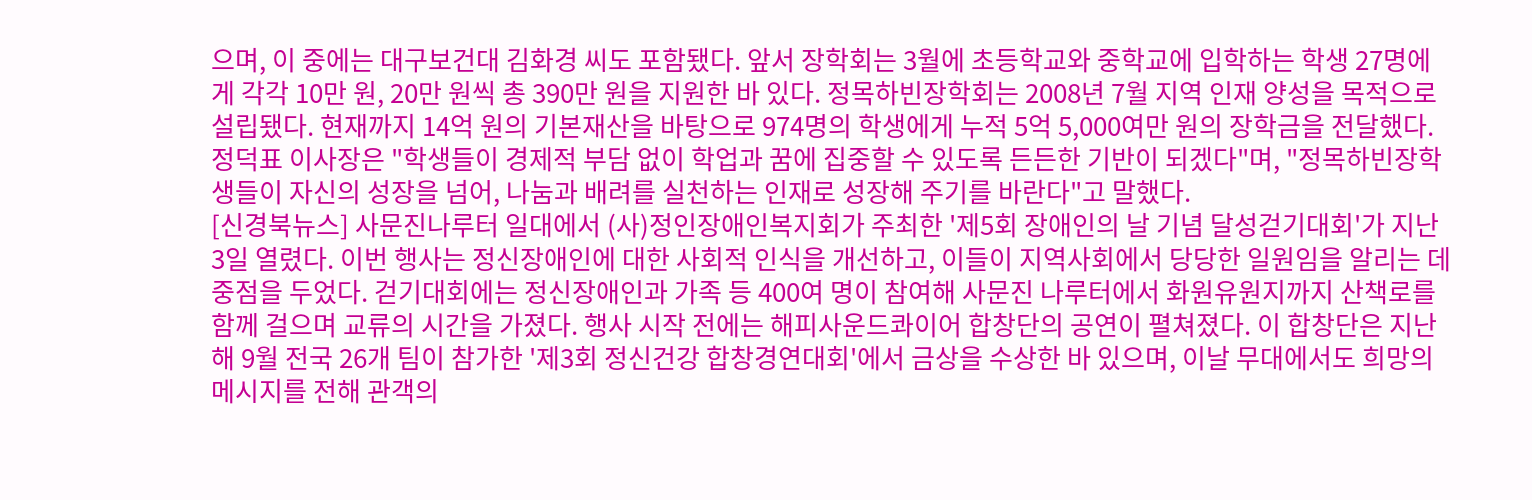으며, 이 중에는 대구보건대 김화경 씨도 포함됐다. 앞서 장학회는 3월에 초등학교와 중학교에 입학하는 학생 27명에게 각각 10만 원, 20만 원씩 총 390만 원을 지원한 바 있다. 정목하빈장학회는 2008년 7월 지역 인재 양성을 목적으로 설립됐다. 현재까지 14억 원의 기본재산을 바탕으로 974명의 학생에게 누적 5억 5,000여만 원의 장학금을 전달했다. 정덕표 이사장은 "학생들이 경제적 부담 없이 학업과 꿈에 집중할 수 있도록 든든한 기반이 되겠다"며, "정목하빈장학생들이 자신의 성장을 넘어, 나눔과 배려를 실천하는 인재로 성장해 주기를 바란다"고 말했다.
[신경북뉴스] 사문진나루터 일대에서 (사)정인장애인복지회가 주최한 '제5회 장애인의 날 기념 달성걷기대회'가 지난 3일 열렸다. 이번 행사는 정신장애인에 대한 사회적 인식을 개선하고, 이들이 지역사회에서 당당한 일원임을 알리는 데 중점을 두었다. 걷기대회에는 정신장애인과 가족 등 400여 명이 참여해 사문진 나루터에서 화원유원지까지 산책로를 함께 걸으며 교류의 시간을 가졌다. 행사 시작 전에는 해피사운드콰이어 합창단의 공연이 펼쳐졌다. 이 합창단은 지난해 9월 전국 26개 팀이 참가한 '제3회 정신건강 합창경연대회'에서 금상을 수상한 바 있으며, 이날 무대에서도 희망의 메시지를 전해 관객의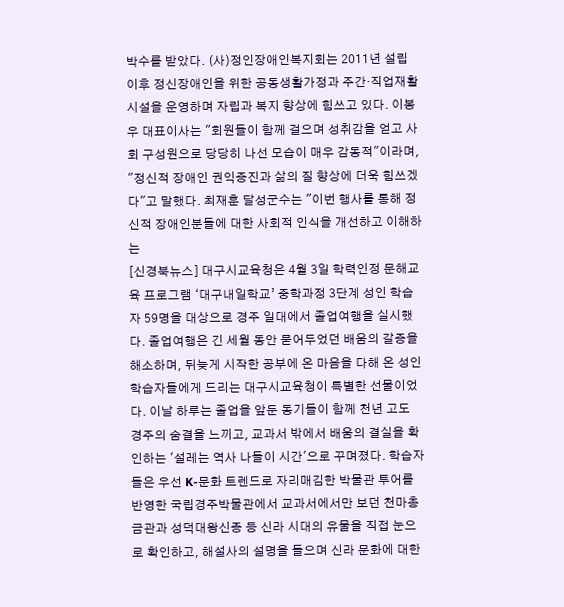박수를 받았다. (사)정인장애인복지회는 2011년 설립 이후 정신장애인을 위한 공동생활가정과 주간·직업재활시설을 운영하며 자립과 복지 향상에 힘쓰고 있다. 이봉우 대표이사는 "회원들이 함께 걸으며 성취감을 얻고 사회 구성원으로 당당히 나선 모습이 매우 감동적"이라며, "정신적 장애인 권익증진과 삶의 질 향상에 더욱 힘쓰겠다"고 말했다. 최재훈 달성군수는 "이번 행사를 통해 정신적 장애인분들에 대한 사회적 인식을 개선하고 이해하는
[신경북뉴스] 대구시교육청은 4월 3일 학력인정 문해교육 프로그램 ‘대구내일학교’ 중학과정 3단계 성인 학습자 59명을 대상으로 경주 일대에서 졸업여행을 실시했다. 졸업여행은 긴 세월 동안 묻어두었던 배움의 갈증을 해소하며, 뒤늦게 시작한 공부에 온 마음을 다해 온 성인 학습자들에게 드리는 대구시교육청이 특별한 선물이었다. 이날 하루는 졸업을 앞둔 동기들이 함께 천년 고도 경주의 숨결을 느끼고, 교과서 밖에서 배움의 결실을 확인하는 '설레는 역사 나들이 시간'으로 꾸며졌다. 학습자들은 우선 K-문화 트렌드로 자리매김한 박물관 투어를 반영한 국립경주박물관에서 교과서에서만 보던 천마총 금관과 성덕대왕신종 등 신라 시대의 유물을 직접 눈으로 확인하고, 해설사의 설명을 들으며 신라 문화에 대한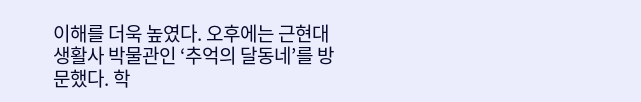이해를 더욱 높였다. 오후에는 근현대 생활사 박물관인 ‘추억의 달동네’를 방문했다. 학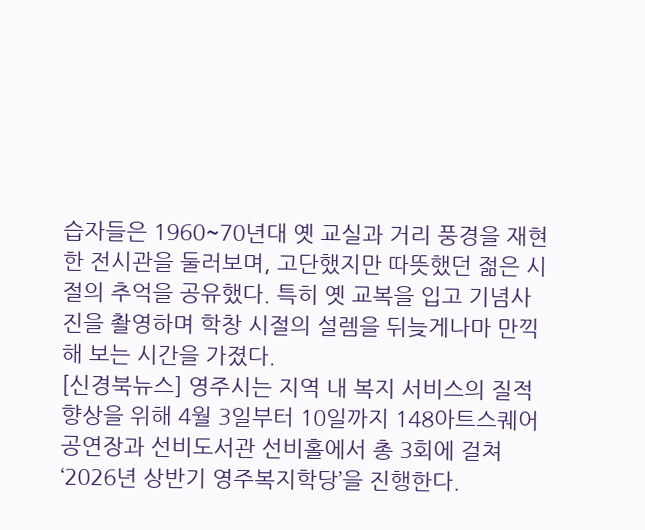습자들은 1960~70년대 옛 교실과 거리 풍경을 재현한 전시관을 둘러보며, 고단했지만 따뜻했던 젊은 시절의 추억을 공유했다. 특히 옛 교복을 입고 기념사진을 촬영하며 학창 시절의 설렘을 뒤늦게나마 만끽해 보는 시간을 가졌다.
[신경북뉴스] 영주시는 지역 내 복지 서비스의 질적 향상을 위해 4월 3일부터 10일까지 148아트스퀘어 공연장과 선비도서관 선비홀에서 총 3회에 걸쳐 ‘2026년 상반기 영주복지학당’을 진행한다.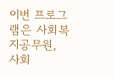이번 프로그램은 사회복지공무원, 사회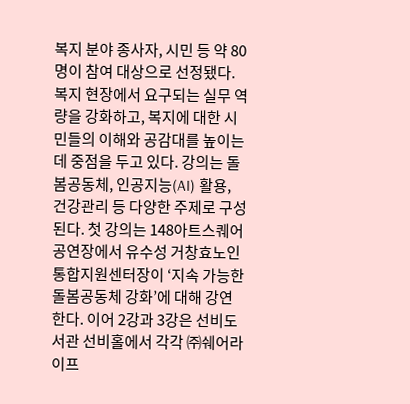복지 분야 종사자, 시민 등 약 80명이 참여 대상으로 선정됐다. 복지 현장에서 요구되는 실무 역량을 강화하고, 복지에 대한 시민들의 이해와 공감대를 높이는 데 중점을 두고 있다. 강의는 돌봄공동체, 인공지능(AI) 활용, 건강관리 등 다양한 주제로 구성된다. 첫 강의는 148아트스퀘어 공연장에서 유수성 거창효노인통합지원센터장이 ‘지속 가능한 돌봄공동체 강화’에 대해 강연한다. 이어 2강과 3강은 선비도서관 선비홀에서 각각 ㈜쉐어라이프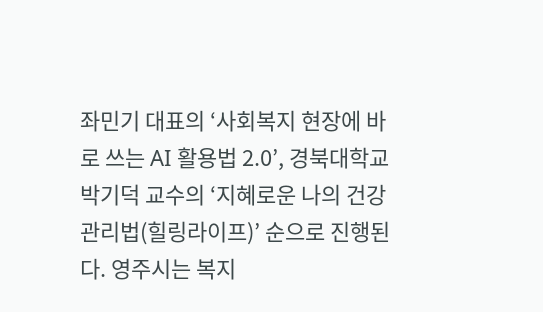좌민기 대표의 ‘사회복지 현장에 바로 쓰는 AI 활용법 2.0’, 경북대학교 박기덕 교수의 ‘지혜로운 나의 건강관리법(힐링라이프)’ 순으로 진행된다. 영주시는 복지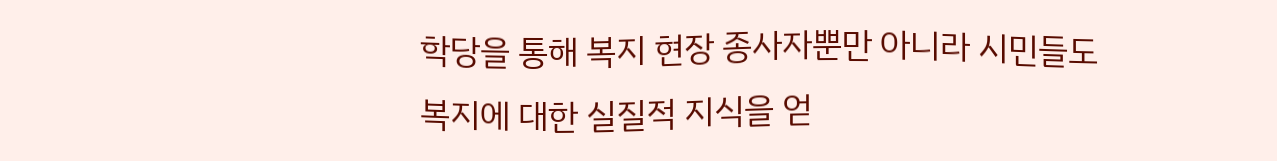학당을 통해 복지 현장 종사자뿐만 아니라 시민들도 복지에 대한 실질적 지식을 얻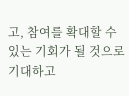고, 참여를 확대할 수 있는 기회가 될 것으로 기대하고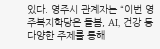있다. 영주시 관계자는 “이번 영주복지학당은 돌봄, AI, 건강 등 다양한 주제를 통해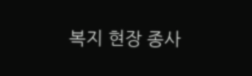복지 현장 종사